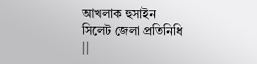আখলাক হুসাইন সিলেট জেলা প্রতিনিধি ||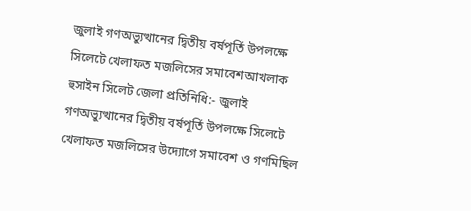জুলাই গণঅভ্যুত্থানের দ্বিতীয় বর্ষপূর্তি উপলক্ষে সিলেটে খেলাফত মজলিসের সমাবেশআখলাক হুসাইন সিলেট জেলা প্রতিনিধি:- জুলাই গণঅভ্যুত্থানের দ্বিতীয় বর্ষপূর্তি উপলক্ষে সিলেটে খেলাফত মজলিসের উদ্যোগে সমাবেশ ও গণমিছিল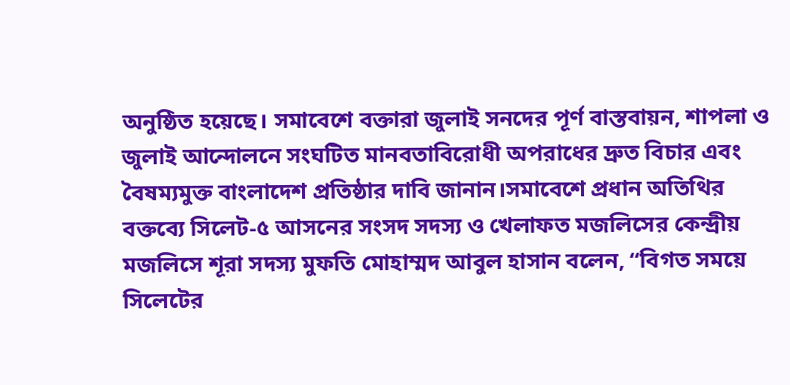অনুষ্ঠিত হয়েছে। সমাবেশে বক্তারা জুলাই সনদের পূর্ণ বাস্তবায়ন, শাপলা ও জুলাই আন্দোলনে সংঘটিত মানবতাবিরোধী অপরাধের দ্রুত বিচার এবং বৈষম্যমুক্ত বাংলাদেশ প্রতিষ্ঠার দাবি জানান।সমাবেশে প্রধান অতিথির বক্তব্যে সিলেট-৫ আসনের সংসদ সদস্য ও খেলাফত মজলিসের কেন্দ্রীয় মজলিসে শূরা সদস্য মুফতি মোহাম্মদ আবুল হাসান বলেন, “বিগত সময়ে সিলেটের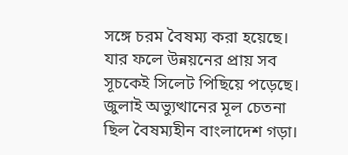সঙ্গে চরম বৈষম্য করা হয়েছে। যার ফলে উন্নয়নের প্রায় সব সূচকেই সিলেট পিছিয়ে পড়েছে। জুলাই অভ্যুত্থানের মূল চেতনা ছিল বৈষম্যহীন বাংলাদেশ গড়া।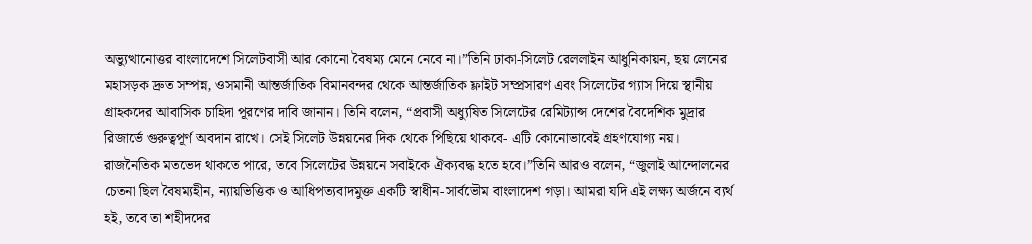অভ্যুত্থানোত্তর বাংলাদেশে সিলেটবাসী আর কোনো বৈষম্য মেনে নেবে না।”তিনি ঢাকা-সিলেট রেললাইন আধুনিকায়ন, ছয় লেনের মহাসড়ক দ্রুত সম্পন্ন, ওসমানী আন্তর্জাতিক বিমানবন্দর থেকে আন্তর্জাতিক ফ্লাইট সম্প্রসারণ এবং সিলেটের গ্যাস দিয়ে স্থানীয় গ্রাহকদের আবাসিক চাহিদা পূরণের দাবি জানান। তিনি বলেন, “প্রবাসী অধ্যুষিত সিলেটের রেমিট্যান্স দেশের বৈদেশিক মুদ্রার রিজার্ভে গুরুত্বপূর্ণ অবদান রাখে। সেই সিলেট উন্নয়নের দিক থেকে পিছিয়ে থাকবে- এটি কোনোভাবেই গ্রহণযোগ্য নয়। রাজনৈতিক মতভেদ থাকতে পারে, তবে সিলেটের উন্নয়নে সবাইকে ঐক্যবদ্ধ হতে হবে।”তিনি আরও বলেন, “জুলাই আন্দোলনের চেতনা ছিল বৈষম্যহীন, ন্যায়ভিত্তিক ও আধিপত্যবাদমুক্ত একটি স্বাধীন-সার্বভৌম বাংলাদেশ গড়া। আমরা যদি এই লক্ষ্য অর্জনে ব্যর্থ হই, তবে তা শহীদদের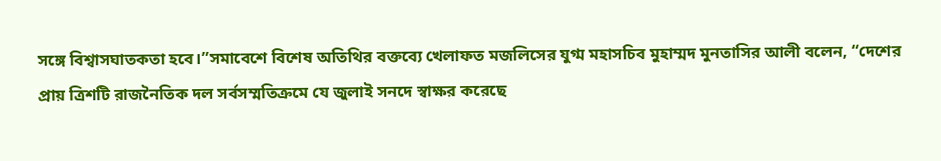সঙ্গে বিশ্বাসঘাতকতা হবে।”সমাবেশে বিশেষ অতিথির বক্তব্যে খেলাফত মজলিসের যুগ্ম মহাসচিব মুহাম্মদ মুনতাসির আলী বলেন, “দেশের প্রায় ত্রিশটি রাজনৈতিক দল সর্বসম্মতিক্রমে যে জুলাই সনদে স্বাক্ষর করেছে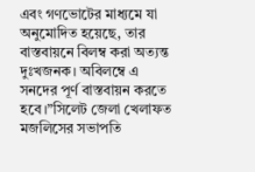এবং গণভোটের মাধ্যমে যা অনুমোদিত হয়েছে, তার বাস্তবায়নে বিলম্ব করা অত্যন্ত দুঃখজনক। অবিলম্বে এ সনদের পূর্ণ বাস্তবায়ন করতে হবে।”সিলেট জেলা খেলাফত মজলিসের সভাপতি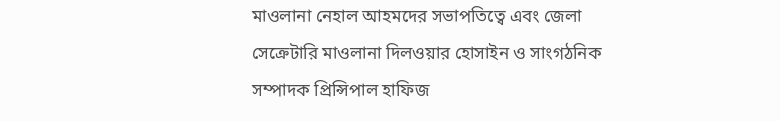মাওলানা নেহাল আহমদের সভাপতিত্বে এবং জেলা সেক্রেটারি মাওলানা দিলওয়ার হোসাইন ও সাংগঠনিক সম্পাদক প্রিন্সিপাল হাফিজ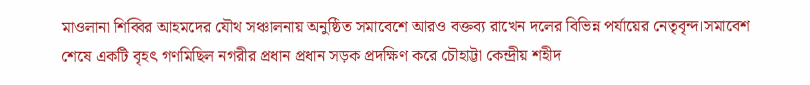মাওলানা শিব্বির আহমদের যৌথ সঞ্চালনায় অনুষ্ঠিত সমাবেশে আরও বক্তব্য রাখেন দলের বিভিন্ন পর্যায়ের নেতৃবৃন্দ।সমাবেশ শেষে একটি বৃহৎ গণমিছিল নগরীর প্রধান প্রধান সড়ক প্রদক্ষিণ করে চৌহাট্টা কেন্দ্রীয় শহীদ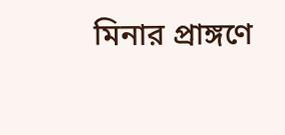মিনার প্রাঙ্গণে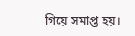গিয়ে সমাপ্ত হয়।